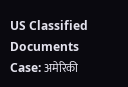US Classified Documents Case: अमेरिकी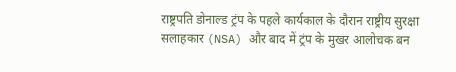राष्ट्रपति डोनाल्ड ट्रंप के पहले कार्यकाल के दौरान राष्ट्रीय सुरक्षा सलाहकार (NSA) और बाद में ट्रंप के मुखर आलोचक बन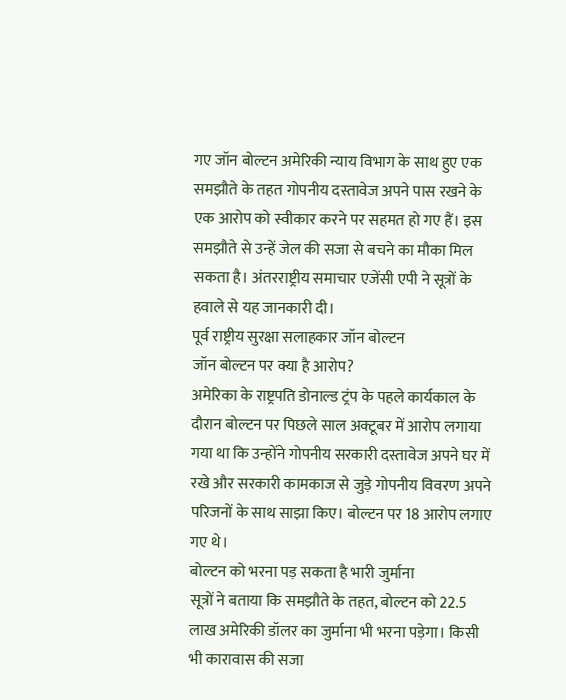गए जॉन बोल्टन अमेरिकी न्याय विभाग के साथ हुए एक समझौते के तहत गोपनीय दस्तावेज अपने पास रखने के एक आरोप को स्वीकार करने पर सहमत हो गए हैं। इस समझौते से उन्हें जेल की सजा से बचने का मौका मिल सकता है। अंतरराष्ट्रीय समाचार एजेंसी एपी ने सूत्रों के हवाले से यह जानकारी दी।
पूर्व राष्ट्रीय सुरक्षा सलाहकार जॉन बोल्टन
जॉन बोल्टन पर क्या है आरोप?
अमेरिका के राष्ट्रपति डोनाल्ड ट्रंप के पहले कार्यकाल के दौरान बोल्टन पर पिछले साल अक्टूबर में आरोप लगाया गया था कि उन्होंने गोपनीय सरकारी दस्तावेज अपने घर में रखे और सरकारी कामकाज से जुड़े गोपनीय विवरण अपने परिजनों के साथ साझा किए। बोल्टन पर 18 आरोप लगाए गए थे।
बोल्टन को भरना पड़ सकता है भारी जुर्माना
सूत्रों ने बताया कि समझौते के तहत, बोल्टन को 22.5 लाख अमेरिकी डॉलर का जुर्माना भी भरना पड़ेगा। किसी भी कारावास की सजा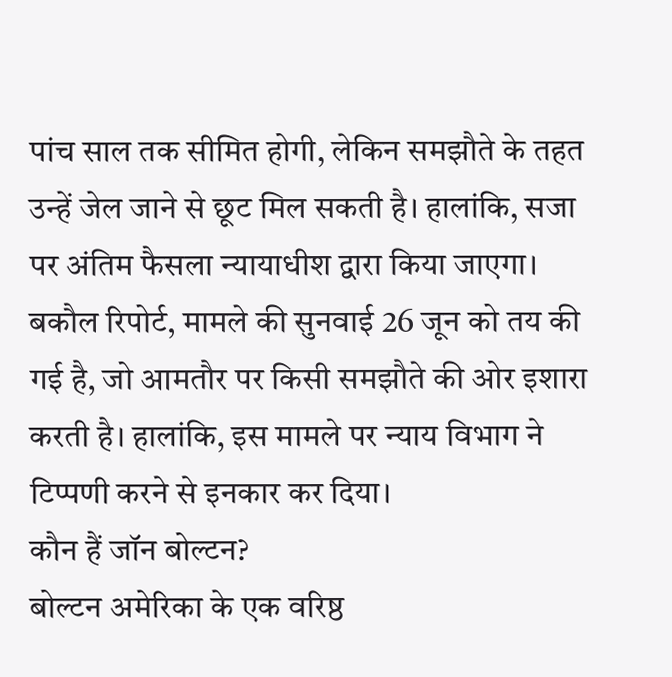पांच साल तक सीमित होगी, लेकिन समझौते के तहत उन्हें जेल जाने से छूट मिल सकती है। हालांकि, सजा पर अंतिम फैसला न्यायाधीश द्वारा किया जाएगा। बकौल रिपोर्ट, मामले की सुनवाई 26 जून को तय की गई है, जो आमतौर पर किसी समझौते की ओर इशारा करती है। हालांकि, इस मामले पर न्याय विभाग ने टिप्पणी करने से इनकार कर दिया।
कौन हैं जॉन बोल्टन?
बोल्टन अमेरिका के एक वरिष्ठ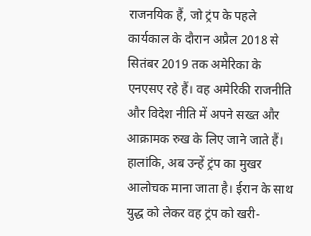राजनयिक हैं, जो ट्रंप के पहले कार्यकाल के दौरान अप्रैल 2018 से सितंबर 2019 तक अमेरिका के एनएसए रहे हैं। वह अमेरिकी राजनीति और विदेश नीति में अपने सख्त और आक्रामक रुख के लिए जाने जाते हैं। हालांकि, अब उन्हें ट्रंप का मुखर आलोचक माना जाता है। ईरान के साथ युद्ध को लेकर वह ट्रंप को खरी-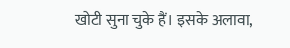खोटी सुना चुके हैं। इसके अलावा,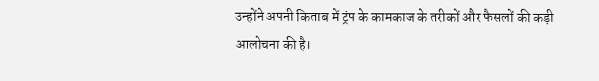उन्होंने अपनी किताब में ट्रंप के कामकाज के तरीकों और फैसलों की कड़ी आलोचना की है।